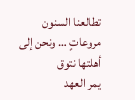تطالعنا السنون مروعاتٍ … ونحن إلى أهلتها نتوق
يمر العهد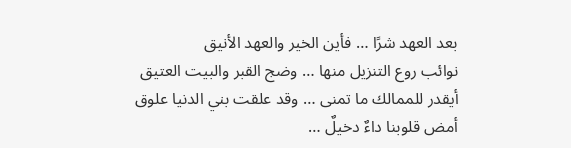بعد العهد شرًا … فأين الخير والعهد الأنيق
نوائب روع التنزيل منها … وضج القبر والبيت العتيق
أيقدر للممالك ما تمنى … وقد علقت بني الدنيا علوق
أمض قلوبنا داءٌ دخيلٌ …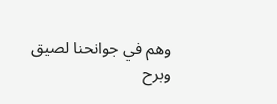وهم في جوانحنا لصيق
وبرح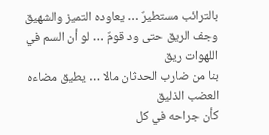بالترائب مستطيرٌ … يعاوده التميز والشهيق
وجف الريق حتى ود قومٌ … لو أن السم في اللهوات ريق
بنا من ضارب الحدثان مالا … يطيق مضاءه العضب الذليق
كأن جراحه في كل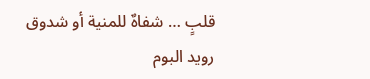قلبٍ … شفاهٌ للمنية أو شدوق
رويد البوم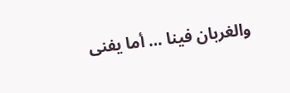والغربان فينا … أما يفنى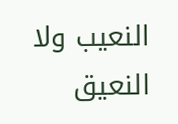النعيب ولا النعيق